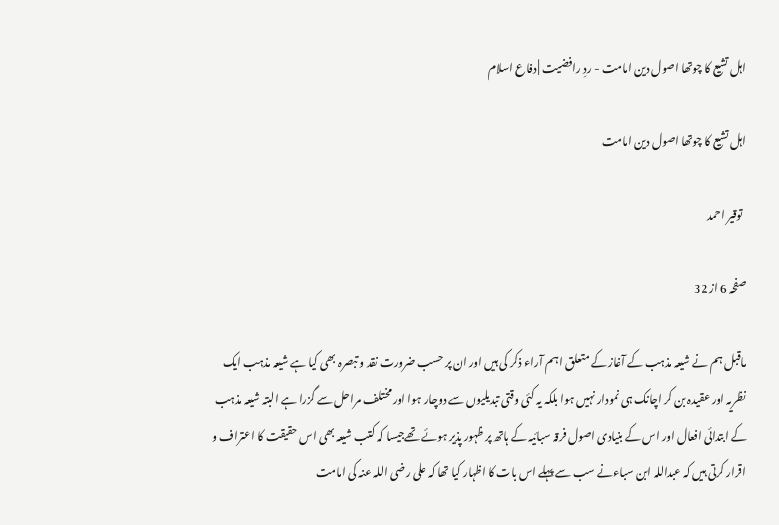اہل تشیع کا چوتھا اصول دین امامت - ردِ رافضیت | دفاع اسلام

اہل تشیع کا چوتھا اصول دین امامت

  توقیر احمد

صفحہ 6 از 32

ماقبل ہم نے شیعہ مذہب کے آغاز کے متعلق اہم آراء ذکر کی ہیں اور ان پر حسب ضرورت نقد و تبصرہ بھی کیا ہے شیعہ مذہب ایک نظریہ اور عقیدہ بن کر اچانک ہی نمودار نہیں ہوا بلکہ یہ کئی وقتی تبدیلیوں سے دوچار ہوا اور مختلف مراحل سے گزرا ہے البتہ شیعہ مذہب کے ابتدائی افعال اور اس کے بنیادی اصول فرقہ سبائیہ کے ہاتھ پر ظہور پذیر ہوئے تھےجیسا کہ کتب شیعہ بھی اس حقیقت کا اعتراف و اقرار کرتی ہیں کہ عبداللہ ابن سباءنے سب سے پہلے اس بات کا اظہار کیا تھا کہ علی رضی اللہ عنہ کی امامت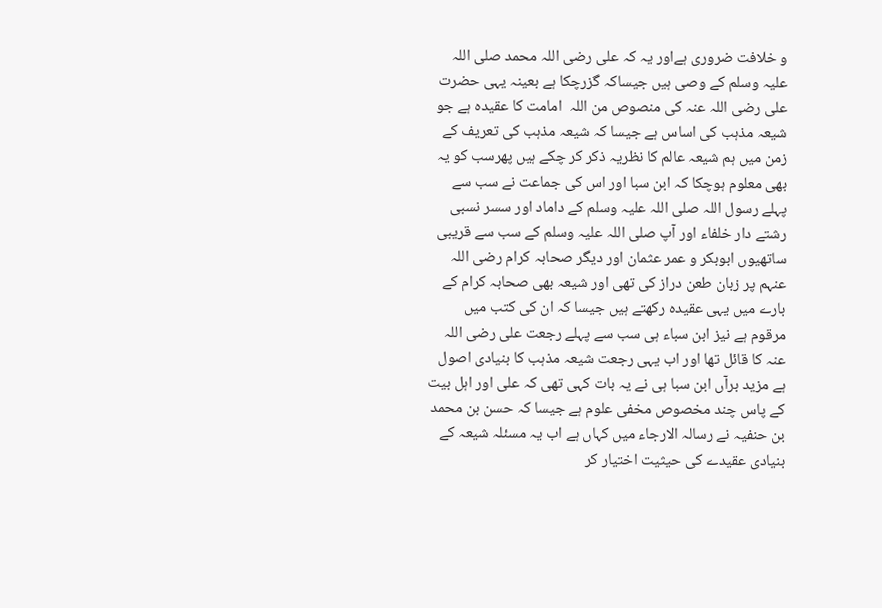و خلافت ضروری ہےاور یہ کہ علی رضی اللہ محمد صلی اللہ علیہ وسلم کے وصی ہیں جیساکہ گزرچکا ہے بعینہ یہی حضرت علی رضی اللہ عنہ کی منصوص من اللہ  امامت کا عقیدہ ہے جو شیعہ مذہب کی اساس ہے جیسا کہ شیعہ مذہب کی تعریف کے زمن میں ہم شیعہ عالم کا نظریہ ذکر کر چکے ہیں پھرسب کو یہ بھی معلوم ہوچکا کہ ابن سبا اور اس کی جماعت نے سب سے پہلے رسول اللہ صلی اللہ علیہ وسلم کے داماد اور سسر نسبی رشتے دار خلفاء اور آپ صلی اللہ علیہ وسلم کے سب سے قریبی ساتھیوں ابوبکر و عمر عثمان اور دیگر صحابہ کرام رضی اللہ عنہم پر زبان طعن دراز کی تھی اور شیعہ بھی صحابہ کرام کے بارے میں یہی عقیدہ رکھتے ہیں جیسا کہ ان کی کتب میں مرقوم ہے نیز ابن سباء ہی سب سے پہلے رجعت علی رضی اللہ عنہ کا قائل تھا اور اب یہی رجعت شیعہ مذہب کا بنیادی اصول ہے مزید برآں ابن سبا ہی نے یہ بات کہی تھی کہ علی اور اہل بیت کے پاس چند مخصوص مخفی علوم ہے جیسا کہ حسن بن محمد بن حنفیہ نے رسالہ الارجاء میں کہاں ہے اب یہ مسئلہ شیعہ کے بنیادی عقیدے کی حیثیت اختیار کر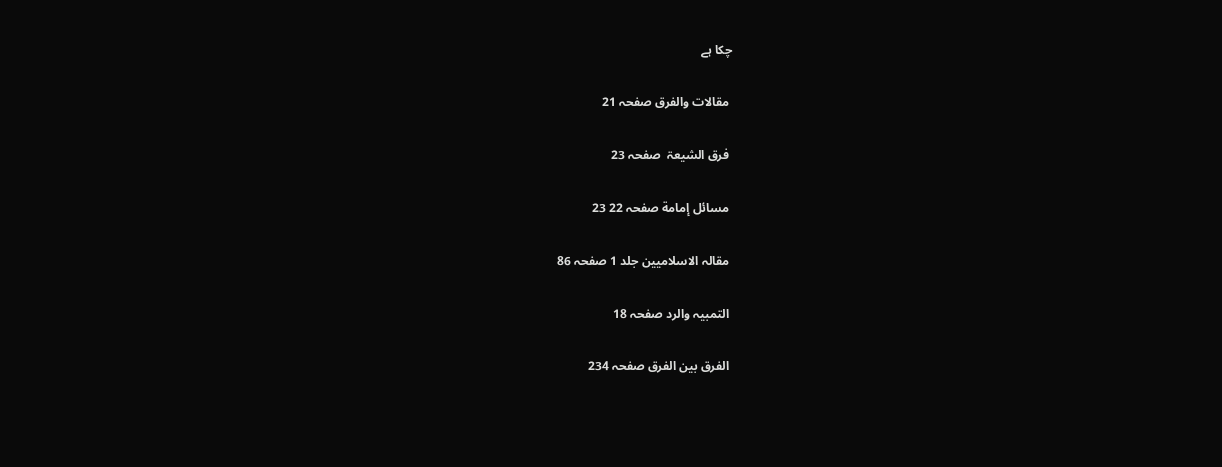چکا ہے

 مقالات والفرق صفحہ 21

 فرق الشیعۃ  صفحہ 23

 مسائل إمامة صفحہ 22 23

 مقالہ الاسلامیین جلد 1 صفحہ 86

 التمبیہ والرد صفحہ 18

 الفرق بین الفرق صفحہ 234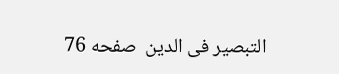التبصیر فی الدین  صفحه 76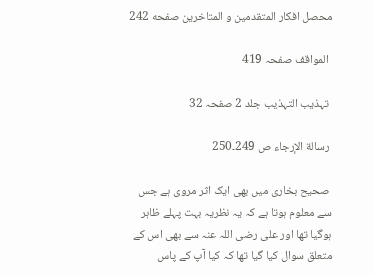محصل افکار المتقدمین و المتاخرین صفحه 242

 المواقف صفحہ 419

 تہذیب التہذیب جلد 2 صفحہ 32

 رسالة الإرجاء ص 249۔250

 صحیح بخاری میں بھی ایک اثر مروی ہے جس سے معلوم ہوتا ہے کہ یہ نظریہ بہت پہلے ظاہر ہوگیا تھا اور علی رضی اللہ عنہ سے بھی اس کے متعلق سوال کیا گیا تھا کہ کیا آپ کے پاس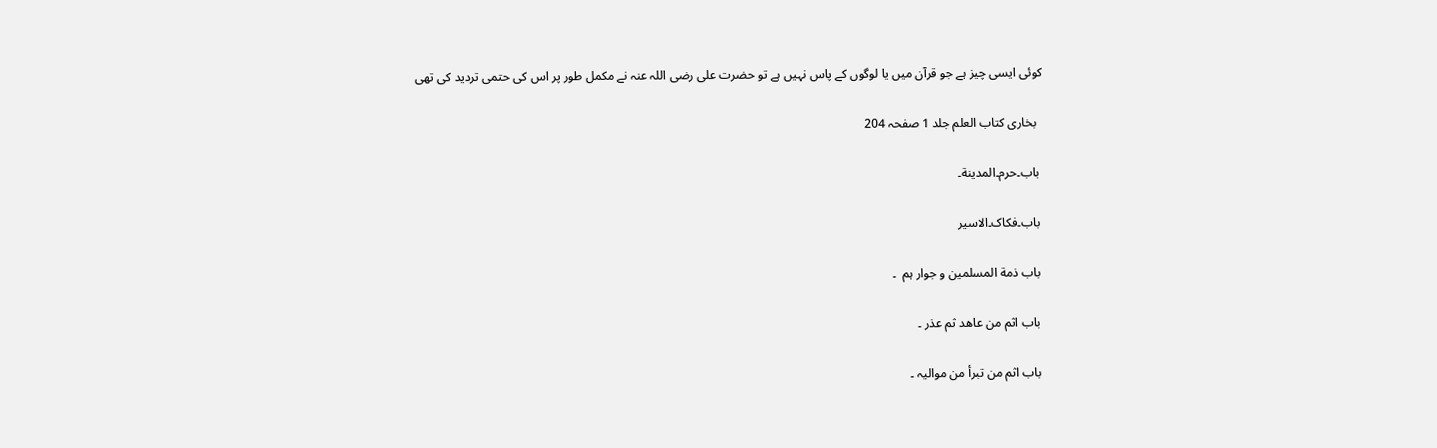کوئی ایسی چیز ہے جو قرآن میں یا لوگوں کے پاس نہیں ہے تو حضرت علی رضی اللہ عنہ نے مکمل طور پر اس کی حتمی تردید کی تھی

  بخاری کتاب العلم جلد 1 صفحہ 204

 باب۔حرم۔المدينة۔

 باب۔فکاک۔الاسیر

 باب ذمة المسلمین و جوار ہم  ۔

 باب اثم من عاھد ثم عذر ۔

 باب اثم من تبرأ من موالیہ ۔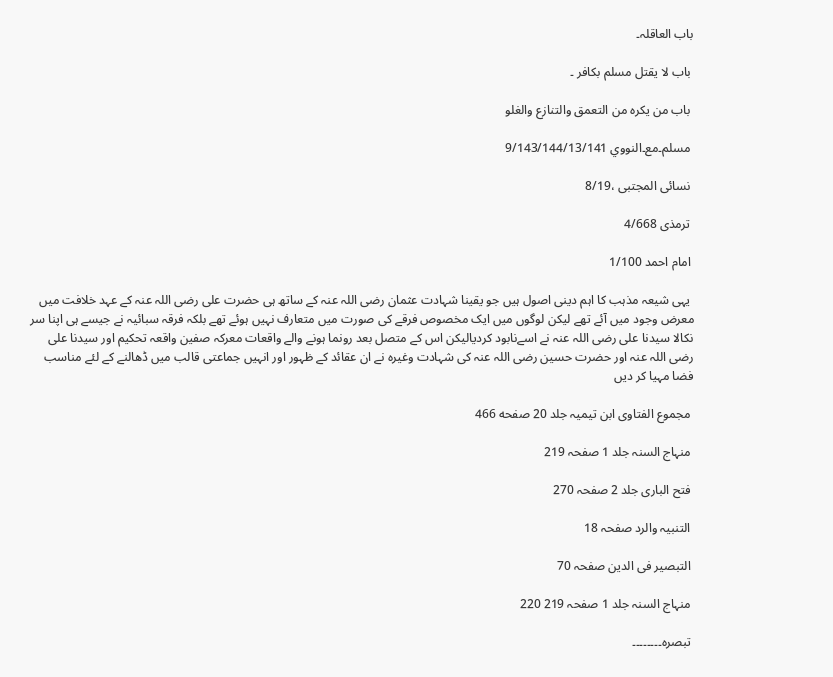باب العاقلہ۔

 باب لا یقتل مسلم بکافر ۔

 باب من یکرہ من التعمق والتنازع والغلو

 مسلم۔مع۔النووي 9/143/144/13/141

 نسائی المجتبی ،8/19

 ترمذی 4/668

 امام احمد 1/100

 یہی شیعہ مذہب کا اہم دینی اصول ہیں جو یقینا شہادت عثمان رضی اللہ عنہ کے ساتھ ہی حضرت علی رضی اللہ عنہ کے عہد خلافت میں معرض وجود میں آئے تھے لیکن لوگوں میں ایک مخصوص فرقے کی صورت میں متعارف نہیں ہوئے تھے بلکہ فرقہ سبائیہ نے جیسے ہی اپنا سر نکالا سیدنا علی رضی اللہ عنہ نے اسےنابود کردیالیکن اس کے متصل بعد رونما ہونے والے واقعات معرکہ صفین واقعہ تحکیم اور سیدنا علی رضی اللہ عنہ اور حضرت حسین رضی اللہ عنہ کی شہادت وغیرہ نے ان عقائد کے ظہور اور انہیں جماعتی قالب میں ڈھالنے کے لئے مناسب فضا مہیا کر دیں

 مجموع الفتاوی ابن تیمیہ جلد 20 صفحه 466

 منہاج السنہ جلد 1 صفحہ 219

 فتح الباری جلد 2 صفحہ 270

 التنبیہ والرد صفحہ 18

 التبصیر فی الدین صفحہ 70

 منہاج السنہ جلد 1 صفحہ 219 220

 تبصرہ۔۔۔۔۔۔۔۔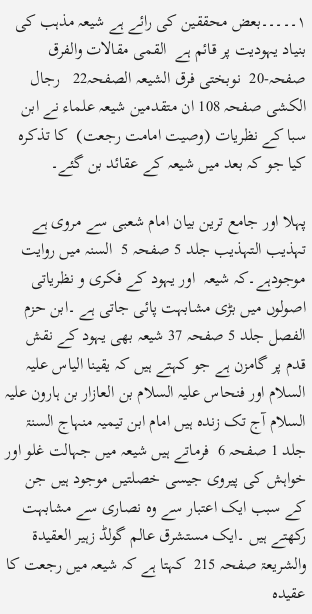١۔۔۔۔۔بعض محققین کی رائے ہے شیعہ مذہب کی بنیاد یہودیت پر قائم ہے  القمی مقالات والفرق صفحہ-20  نوبختی فرق الشیعہ الصفحہ22   رجال الکشی صفحہ 108 ان متقدمین شیعہ علماء نے ابن سبا کے نظریات (وصیت امامت رجعت)  کا تذکرہ کیا جو کہ بعد میں شیعہ کے عقائد بن گئے۔

پہلا اور جامع ترین بیان امام شعبی سے مروی ہے  تہذیب التہذیب جلد 5 صفحہ 5  السنہ میں روایت موجودہے۔کہ شیعہ  اور یہود کے فکری و نظریاتی اصولوں میں بڑی مشابہت پائی جاتی ہے ۔ابن حزم  الفصل جلد 5 صفحہ 37 شیعہ بھی یہود کے نقش قدم پر گامزن ہے جو کہتے ہیں کہ یقینا الیاس علیہ السلام اور فنحاس علیہ السلام بن العازار بن ہارون علیہ السلام آج تک زندہ ہیں امام ابن تیمیہ منہاج السنۃ جلد 1 صفحہ 6  فرماتے ہیں شیعہ میں جہالت غلو اور خواہش کی پیروی جیسی خصلتیں موجود ہیں جن کے سبب ایک اعتبار سے وہ نصاری سے مشابہت رکھتے ہیں ۔ایک مستشرق عالم گولڈ زہیر العقیدۃ والشریعۃ صفحہ 215  کہتا ہے کہ شیعہ میں رجعت کا عقیدہ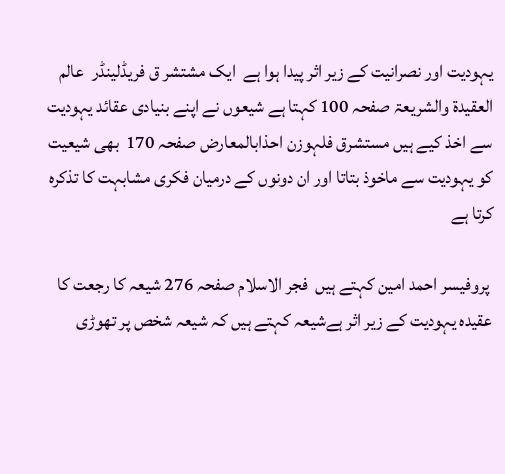یہودیت اور نصرانیت کے زیر اثر پیدا ہوا ہے  ایک مشتشر ق فریڈلینڈر  عالم العقیدۃ والشریعۃ صفحہ 100 کہتا ہے شیعوں نے اپنے بنیادی عقائد یہودیت سے اخذ کیے ہیں مستشرق فلہوزن احذابالمعارض صفحہ 170  بھی شیعیت کو یہودیت سے ماخوذ بتاتا اور ان دونوں کے درمیان فکری مشابہت کا تذکرہ کرتا ہے

 پروفیسر احمد امین کہتے ہیں  فجر الاسلام صفحہ 276 شیعہ کا رجعت کا عقیدہ یہودیت کے زیر اثر ہےشیعہ کہتے ہیں کہ شیعہ شخص پر تھوڑی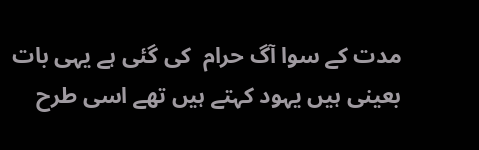مدت کے سوا آگ حرام  کی گئی ہے یہی بات بعینی ہیں یہود کہتے ہیں تھے اسی طرح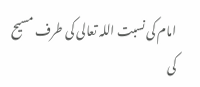امام کی نسبت اللہ تعالی کی طرف مسیح کی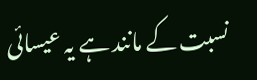نسبت کے مانند ہے یہ عیسائی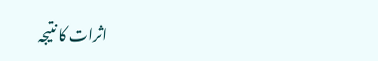اثرات کا نتیجہ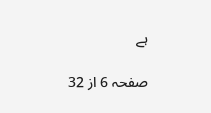ہے

صفحہ 6 از 32